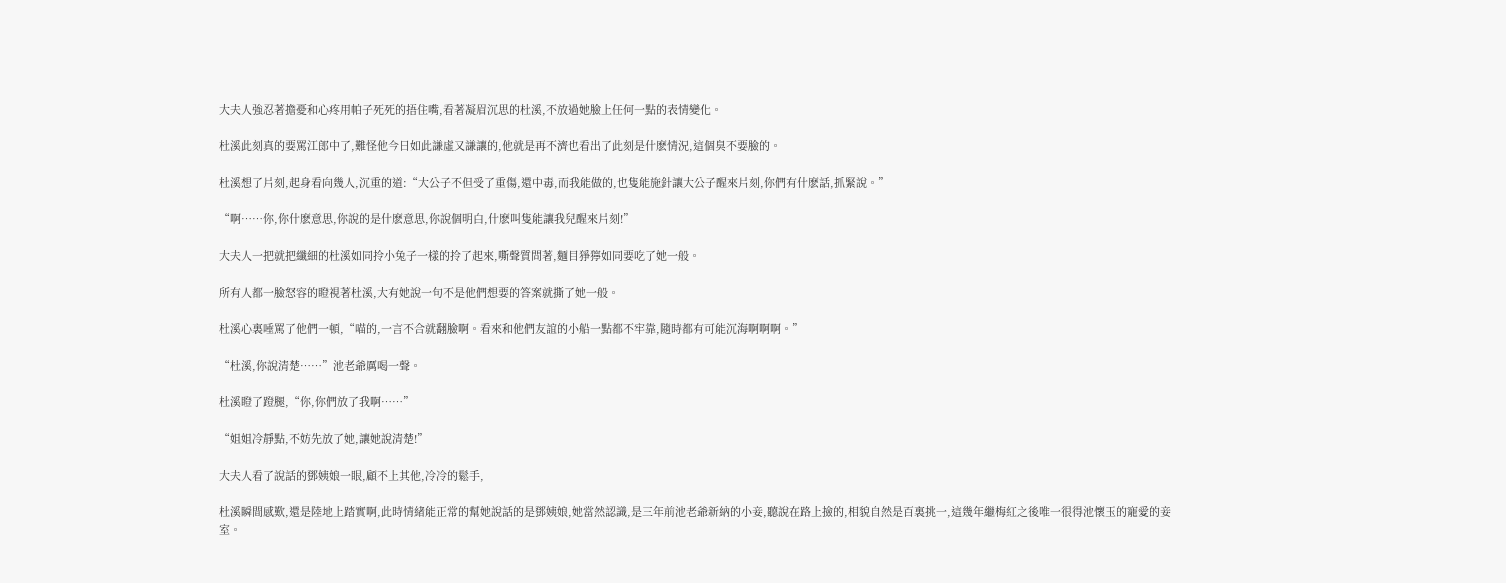大夫人強忍著擔憂和心疼用帕子死死的捂住嘴,看著凝眉沉思的杜溪,不放過她臉上任何一點的表情變化。

杜溪此刻真的要罵江郎中了,難怪他今日如此謙虛又謙讓的,他就是再不濟也看出了此刻是什麽情況,這個臭不要臉的。

杜溪想了片刻,起身看向幾人,沉重的道:“大公子不但受了重傷,還中毒,而我能做的,也隻能施針讓大公子醒來片刻,你們有什麽話,抓緊說。”

“啊……你,你什麽意思,你說的是什麽意思,你說個明白,什麽叫隻能讓我兒醒來片刻!”

大夫人一把就把纖細的杜溪如同拎小兔子一樣的拎了起來,嘶聲質問著,麵目猙獰如同要吃了她一般。

所有人都一臉怒容的瞪視著杜溪,大有她說一句不是他們想要的答案就撕了她一般。

杜溪心裏唾罵了他們一頓,“喵的,一言不合就翻臉啊。看來和他們友誼的小船一點都不牢靠,隨時都有可能沉海啊啊啊。”

“杜溪,你說清楚……”池老爺厲喝一聲。

杜溪瞪了蹬腿,“你,你們放了我啊……”

“姐姐冷靜點,不妨先放了她,讓她說清楚!”

大夫人看了說話的鄧姨娘一眼,顧不上其他,冷冷的鬆手,

杜溪瞬間感歎,還是陸地上踏實啊,此時情緒能正常的幫她說話的是鄧姨娘,她當然認識,是三年前池老爺新納的小妾,聽說在路上撿的,相貌自然是百裏挑一,這幾年繼梅紅之後唯一很得池懷玉的寵愛的妾室。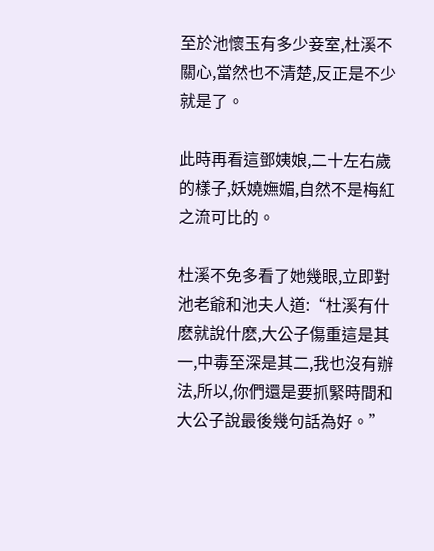至於池懷玉有多少妾室,杜溪不關心,當然也不清楚,反正是不少就是了。

此時再看這鄧姨娘,二十左右歲的樣子,妖嬈嫵媚,自然不是梅紅之流可比的。

杜溪不免多看了她幾眼,立即對池老爺和池夫人道:“杜溪有什麽就說什麽,大公子傷重這是其一,中毒至深是其二,我也沒有辦法,所以,你們還是要抓緊時間和大公子說最後幾句話為好。”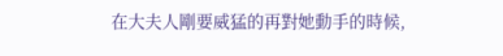在大夫人剛要威猛的再對她動手的時候,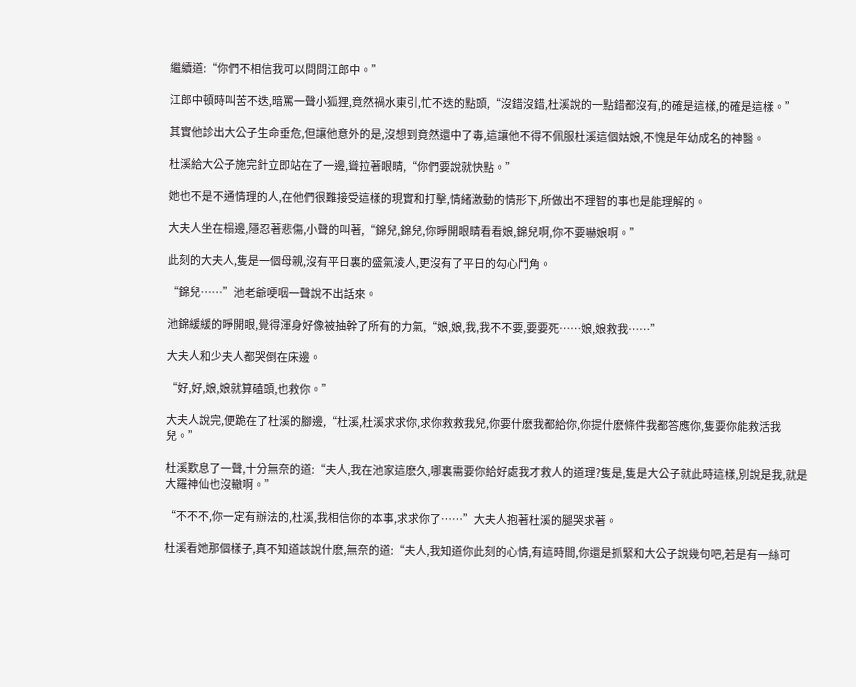繼續道:“你們不相信我可以問問江郎中。”

江郎中頓時叫苦不迭,暗罵一聲小狐狸,竟然禍水東引,忙不迭的點頭,“沒錯沒錯,杜溪說的一點錯都沒有,的確是這樣,的確是這樣。”

其實他診出大公子生命垂危,但讓他意外的是,沒想到竟然還中了毒,這讓他不得不佩服杜溪這個姑娘,不愧是年幼成名的神醫。

杜溪給大公子施完針立即站在了一邊,聳拉著眼睛,“你們要說就快點。”

她也不是不通情理的人,在他們很難接受這樣的現實和打擊,情緒激動的情形下,所做出不理智的事也是能理解的。

大夫人坐在榻邊,隱忍著悲傷,小聲的叫著,“錦兒,錦兒,你睜開眼睛看看娘,錦兒啊,你不要嚇娘啊。”

此刻的大夫人,隻是一個母親,沒有平日裏的盛氣淩人,更沒有了平日的勾心鬥角。

“錦兒……”池老爺哽咽一聲說不出話來。

池錦緩緩的睜開眼,覺得渾身好像被抽幹了所有的力氣,“娘,娘,我,我不不要,要要死……娘,娘救我……”

大夫人和少夫人都哭倒在床邊。

“好,好,娘,娘就算磕頭,也救你。”

大夫人說完,便跪在了杜溪的腳邊,“杜溪,杜溪求求你,求你救救我兒,你要什麽我都給你,你提什麽條件我都答應你,隻要你能救活我兒。”

杜溪歎息了一聲,十分無奈的道:“夫人,我在池家這麽久,哪裏需要你給好處我才救人的道理?隻是,隻是大公子就此時這樣,別說是我,就是大羅神仙也沒轍啊。”

“不不不,你一定有辦法的,杜溪,我相信你的本事,求求你了……”大夫人抱著杜溪的腿哭求著。

杜溪看她那個樣子,真不知道該說什麽,無奈的道:“夫人,我知道你此刻的心情,有這時間,你還是抓緊和大公子說幾句吧,若是有一絲可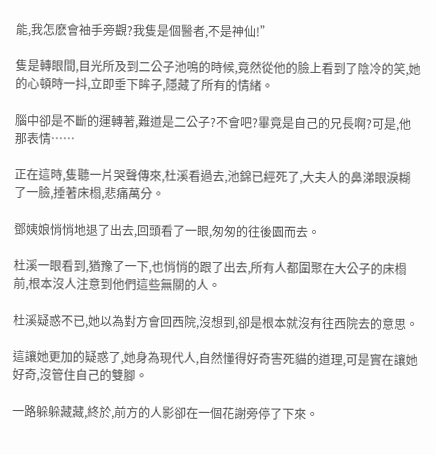能,我怎麽會袖手旁觀?我隻是個醫者,不是神仙!”

隻是轉眼間,目光所及到二公子池鳴的時候,竟然從他的臉上看到了陰冷的笑,她的心頓時一抖,立即垂下眸子,隱藏了所有的情緒。

腦中卻是不斷的運轉著,難道是二公子?不會吧?畢竟是自己的兄長啊?可是,他那表情……

正在這時,隻聽一片哭聲傳來,杜溪看過去,池錦已經死了,大夫人的鼻涕眼淚糊了一臉,捶著床榻,悲痛萬分。

鄧姨娘悄悄地退了出去,回頭看了一眼,匆匆的往後園而去。

杜溪一眼看到,猶豫了一下,也悄悄的跟了出去,所有人都圍聚在大公子的床榻前,根本沒人注意到他們這些無關的人。

杜溪疑惑不已,她以為對方會回西院,沒想到,卻是根本就沒有往西院去的意思。

這讓她更加的疑惑了,她身為現代人,自然懂得好奇害死貓的道理,可是實在讓她好奇,沒管住自己的雙腳。

一路躲躲藏藏,終於,前方的人影卻在一個花謝旁停了下來。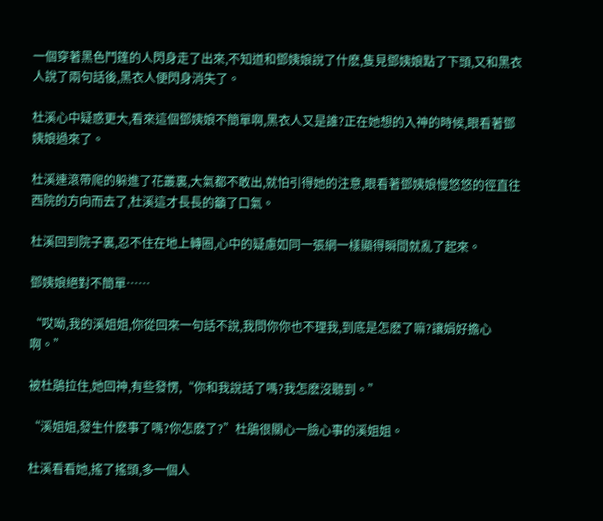一個穿著黑色鬥篷的人閃身走了出來,不知道和鄧姨娘說了什麽,隻見鄧姨娘點了下頭,又和黑衣人說了兩句話後,黑衣人便閃身消失了。

杜溪心中疑惑更大,看來這個鄧姨娘不簡單啊,黑衣人又是誰?正在她想的入神的時候,眼看著鄧姨娘過來了。

杜溪連滾帶爬的躲進了花叢裏,大氣都不敢出,就怕引得她的注意,眼看著鄧姨娘慢悠悠的徑直往西院的方向而去了,杜溪這才長長的籲了口氣。

杜溪回到院子裏,忍不住在地上轉圈,心中的疑慮如同一張網一樣顯得瞬間就亂了起來。

鄧姨娘絕對不簡單……

“哎呦,我的溪姐姐,你從回來一句話不說,我問你你也不理我,到底是怎麽了嘛?讓娟好擔心啊。”

被杜鵑拉住,她回神,有些發愣,“你和我說話了嗎?我怎麽沒聽到。”

“溪姐姐,發生什麽事了嗎?你怎麽了?”杜鵑很關心一臉心事的溪姐姐。

杜溪看看她,搖了搖頭,多一個人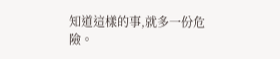知道這樣的事,就多一份危險。